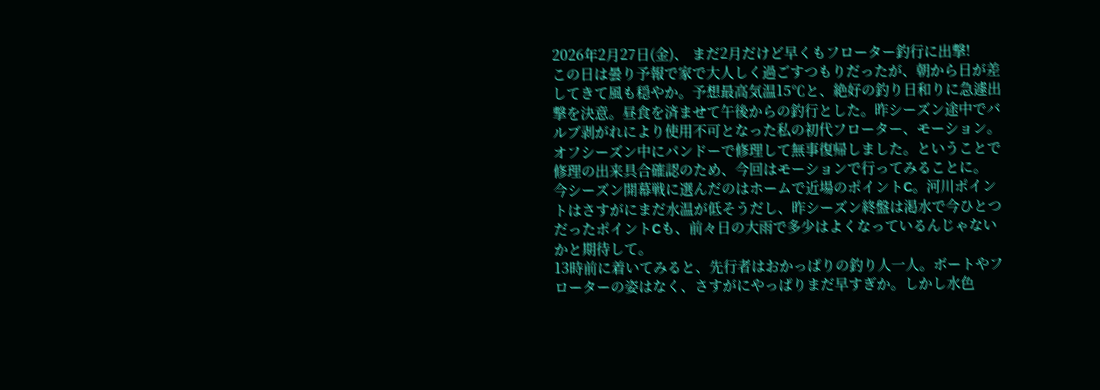2026年2月27日(金)、 まだ2月だけど早くもフローター釣行に出撃!
この日は曇り予報で家で大人しく過ごすつもりだったが、朝から日が差してきて風も穏やか。予想最高気温15℃と、絶好の釣り日和りに急遽出撃を決意。昼食を済ませて午後からの釣行とした。昨シーズン途中でバルブ剥がれにより使用不可となった私の初代フローター、モーション。オフシーズン中にパンドーで修理して無事復帰しました。ということで修理の出来具合確認のため、今回はモーションで行ってみることに。
今シーズン開幕戦に選んだのはホームで近場のポイントC。河川ポイントはさすがにまだ水温が低そうだし、昨シーズン終盤は渇水で今ひとつだったポイントCも、前々日の大雨で多少はよくなっているんじゃないかと期待して。
13時前に着いてみると、先行者はおかっぱりの釣り人一人。ボートやフローターの姿はなく、さすがにやっぱりまだ早すぎか。しかし水色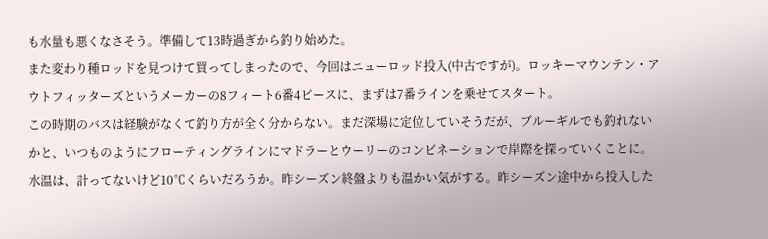も水量も悪くなさそう。準備して13時過ぎから釣り始めた。
また変わり種ロッドを見つけて買ってしまったので、今回はニューロッド投入(中古ですが)。ロッキーマウンテン・アウトフィッターズというメーカーの8フィート6番4ピースに、まずは7番ラインを乗せてスタート。
この時期のバスは経験がなくて釣り方が全く分からない。まだ深場に定位していそうだが、ブルーギルでも釣れないかと、いつものようにフローティングラインにマドラーとウーリーのコンビネーションで岸際を探っていくことに。
水温は、計ってないけど10℃くらいだろうか。昨シーズン終盤よりも温かい気がする。昨シーズン途中から投入した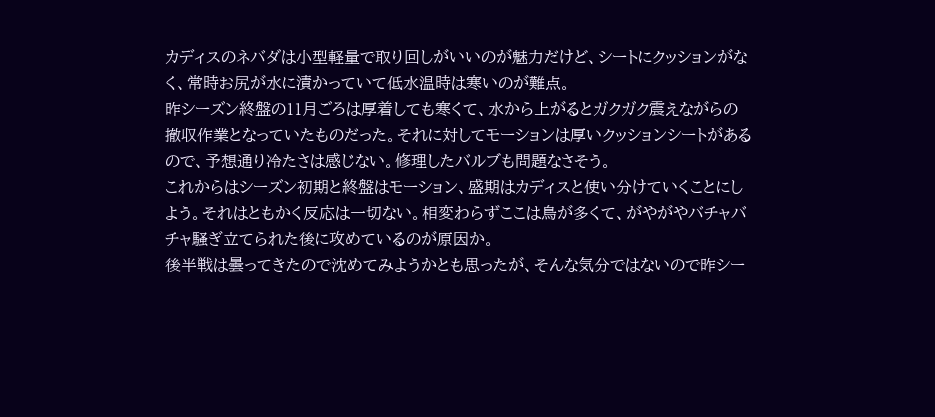カディスのネバダは小型軽量で取り回しがいいのが魅力だけど、シートにクッションがなく、常時お尻が水に漬かっていて低水温時は寒いのが難点。
昨シーズン終盤の11月ごろは厚着しても寒くて、水から上がるとガクガク震えながらの撤収作業となっていたものだった。それに対してモーションは厚いクッションシートがあるので、予想通り冷たさは感じない。修理したバルブも問題なさそう。
これからはシーズン初期と終盤はモーション、盛期はカディスと使い分けていくことにしよう。それはともかく反応は一切ない。相変わらずここは鳥が多くて、がやがやバチャバチャ騒ぎ立てられた後に攻めているのが原因か。
後半戦は曇ってきたので沈めてみようかとも思ったが、そんな気分ではないので昨シー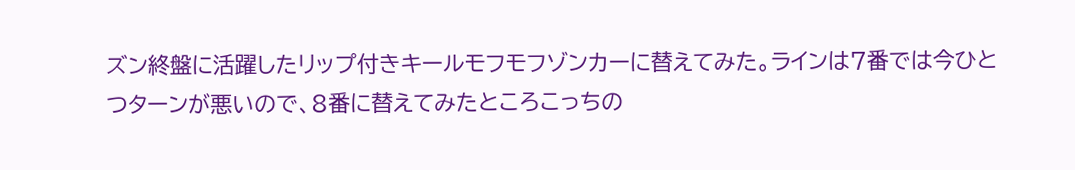ズン終盤に活躍したリップ付きキールモフモフゾンカーに替えてみた。ラインは7番では今ひとつターンが悪いので、8番に替えてみたところこっちの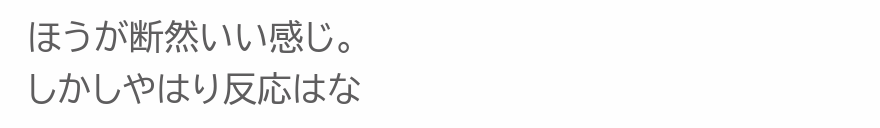ほうが断然いい感じ。
しかしやはり反応はな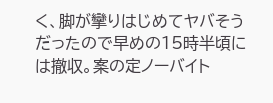く、脚が攣りはじめてヤバそうだったので早めの15時半頃には撤収。案の定ノーバイト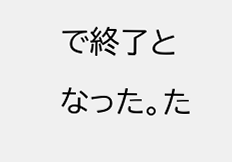で終了となった。た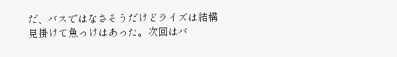だ、バスではなさそうだけどライズは結構見掛けて魚っけはあった。次回はバ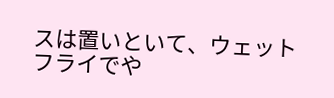スは置いといて、ウェットフライでや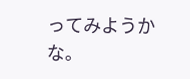ってみようかな。